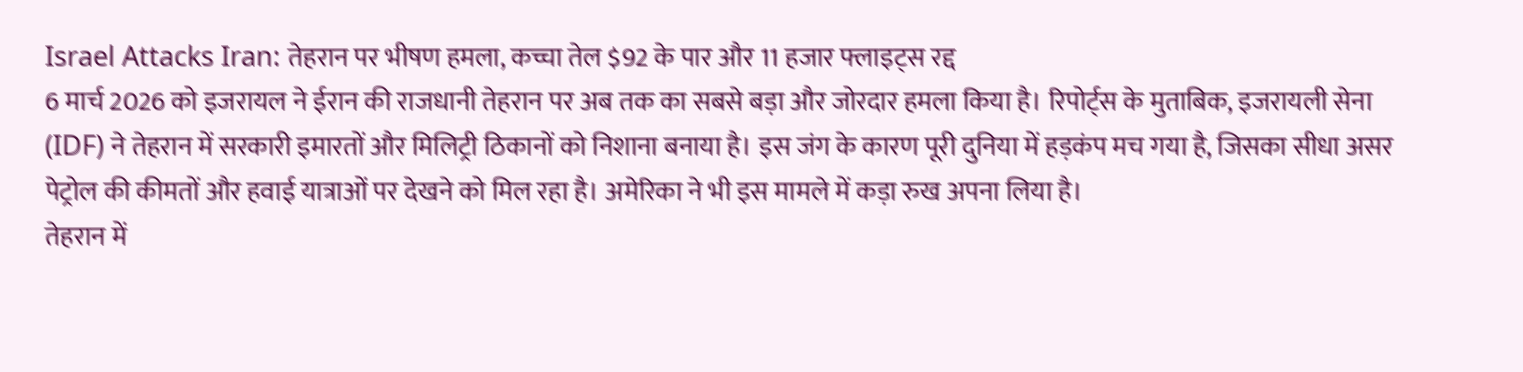Israel Attacks Iran: तेहरान पर भीषण हमला, कच्चा तेल $92 के पार और 11 हजार फ्लाइट्स रद्द
6 मार्च 2026 को इजरायल ने ईरान की राजधानी तेहरान पर अब तक का सबसे बड़ा और जोरदार हमला किया है। रिपोर्ट्स के मुताबिक, इजरायली सेना (IDF) ने तेहरान में सरकारी इमारतों और मिलिट्री ठिकानों को निशाना बनाया है। इस जंग के कारण पूरी दुनिया में हड़कंप मच गया है, जिसका सीधा असर पेट्रोल की कीमतों और हवाई यात्राओं पर देखने को मिल रहा है। अमेरिका ने भी इस मामले में कड़ा रुख अपना लिया है।
तेहरान में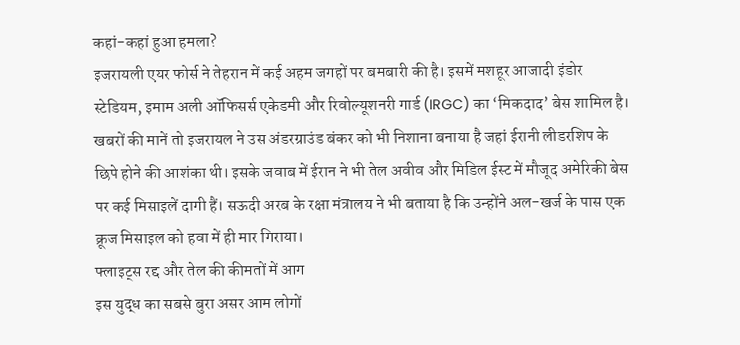कहां-कहां हुआ हमला?
इजरायली एयर फोर्स ने तेहरान में कई अहम जगहों पर बमबारी की है। इसमें मशहूर आजादी इंडोर स्टेडियम, इमाम अली ऑफिसर्स एकेडमी और रिवोल्यूशनरी गार्ड (IRGC) का ‘मिकदाद’ बेस शामिल है। खबरों की मानें तो इजरायल ने उस अंडरग्राउंड बंकर को भी निशाना बनाया है जहां ईरानी लीडरशिप के छिपे होने की आशंका थी। इसके जवाब में ईरान ने भी तेल अवीव और मिडिल ईस्ट में मौजूद अमेरिकी बेस पर कई मिसाइलें दागी हैं। सऊदी अरब के रक्षा मंत्रालय ने भी बताया है कि उन्होंने अल-खर्ज के पास एक क्रूज मिसाइल को हवा में ही मार गिराया।
फ्लाइट्स रद्द और तेल की कीमतों में आग
इस युद्ध का सबसे बुरा असर आम लोगों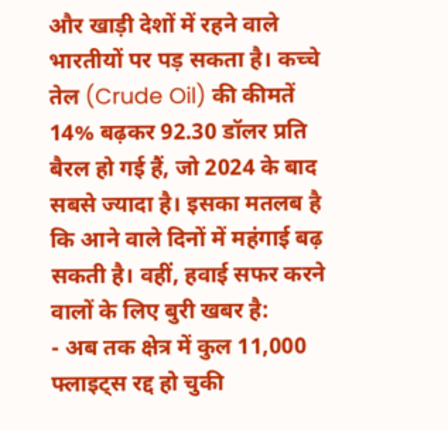और खाड़ी देशों में रहने वाले भारतीयों पर पड़ सकता है। कच्चे तेल (Crude Oil) की कीमतें 14% बढ़कर 92.30 डॉलर प्रति बैरल हो गई हैं, जो 2024 के बाद सबसे ज्यादा है। इसका मतलब है कि आने वाले दिनों में महंगाई बढ़ सकती है। वहीं, हवाई सफर करने वालों के लिए बुरी खबर है:
- अब तक क्षेत्र में कुल 11,000 फ्लाइट्स रद्द हो चुकी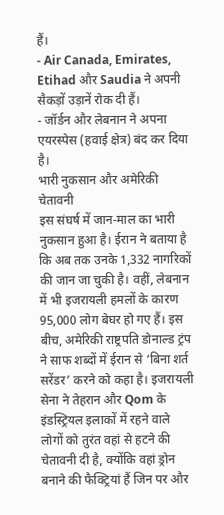हैं।
- Air Canada, Emirates, Etihad और Saudia ने अपनी सैकड़ों उड़ानें रोक दी हैं।
- जॉर्डन और लेबनान ने अपना एयरस्पेस (हवाई क्षेत्र) बंद कर दिया है।
भारी नुकसान और अमेरिकी चेतावनी
इस संघर्ष में जान-माल का भारी नुकसान हुआ है। ईरान ने बताया है कि अब तक उनके 1,332 नागरिकों की जान जा चुकी है। वहीं, लेबनान में भी इजरायली हमलों के कारण 95,000 लोग बेघर हो गए हैं। इस बीच, अमेरिकी राष्ट्रपति डोनाल्ड ट्रंप ने साफ शब्दों में ईरान से ‘बिना शर्त सरेंडर’ करने को कहा है। इजरायली सेना ने तेहरान और Qom के इंडस्ट्रियल इलाकों में रहने वाले लोगों को तुरंत वहां से हटने की चेतावनी दी है, क्योंकि वहां ड्रोन बनाने की फैक्ट्रियां हैं जिन पर और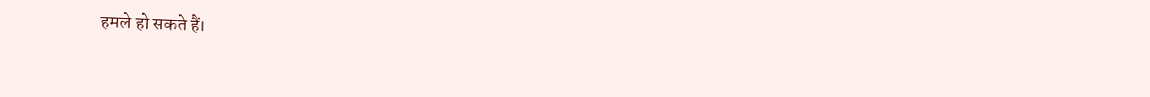हमले हो सकते हैं।